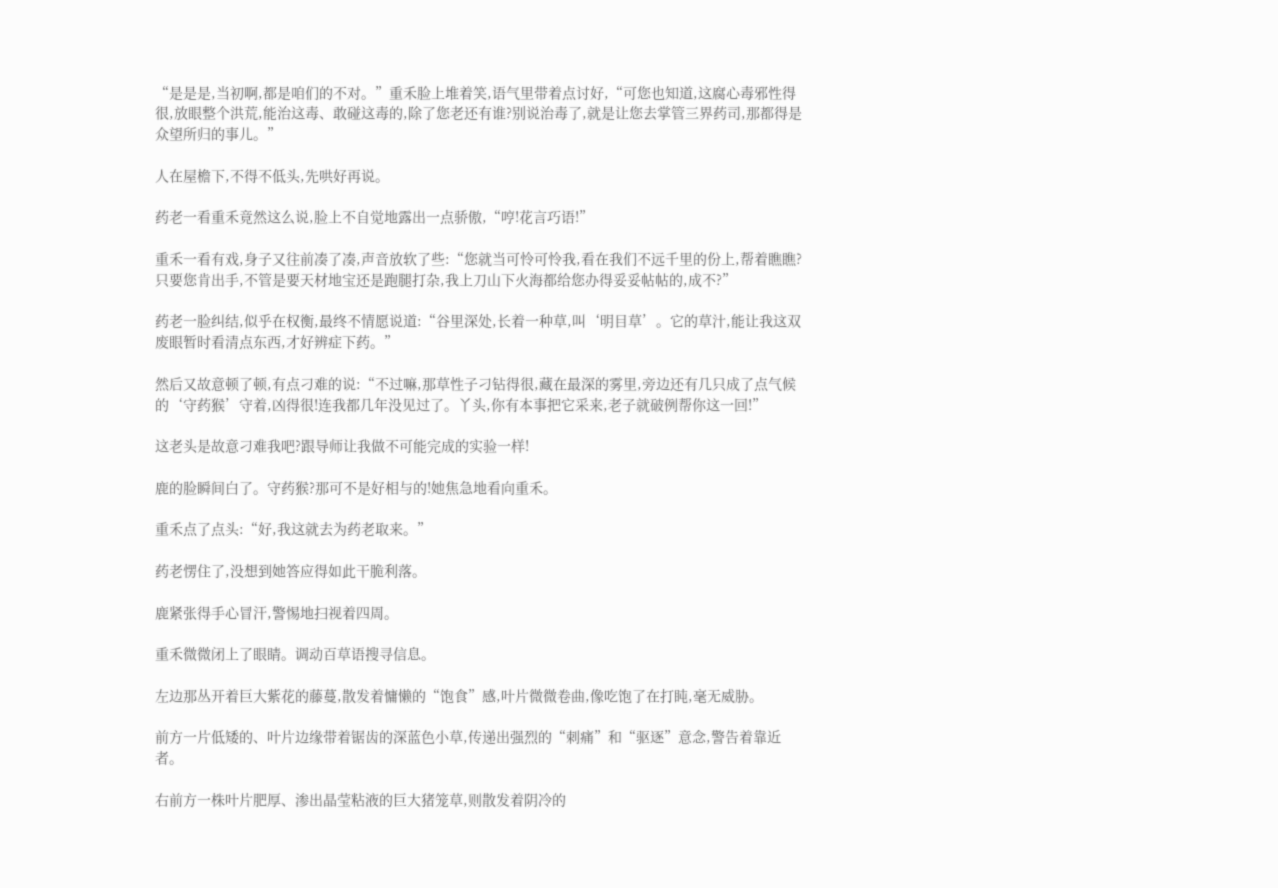“是是是,当初啊,都是咱们的不对。”重禾脸上堆着笑,语气里带着点讨好,“可您也知道,这腐心毒邪性得很,放眼整个洪荒,能治这毒、敢碰这毒的,除了您老还有谁?别说治毒了,就是让您去掌管三界药司,那都得是众望所归的事儿。”

人在屋檐下,不得不低头,先哄好再说。

药老一看重禾竟然这么说,脸上不自觉地露出一点骄傲,“哼!花言巧语!”

重禾一看有戏,身子又往前凑了凑,声音放软了些:“您就当可怜可怜我,看在我们不远千里的份上,帮着瞧瞧?只要您肯出手,不管是要天材地宝还是跑腿打杂,我上刀山下火海都给您办得妥妥帖帖的,成不?”

药老一脸纠结,似乎在权衡,最终不情愿说道:“谷里深处,长着一种草,叫‘明目草’。它的草汁,能让我这双废眼暂时看清点东西,才好辨症下药。”

然后又故意顿了顿,有点刁难的说:“不过嘛,那草性子刁钻得很,藏在最深的雾里,旁边还有几只成了点气候的‘守药猴’守着,凶得很!连我都几年没见过了。丫头,你有本事把它采来,老子就破例帮你这一回!”

这老头是故意刁难我吧?跟导师让我做不可能完成的实验一样!

鹿的脸瞬间白了。守药猴?那可不是好相与的!她焦急地看向重禾。

重禾点了点头:“好,我这就去为药老取来。”

药老愣住了,没想到她答应得如此干脆利落。

鹿紧张得手心冒汗,警惕地扫视着四周。

重禾微微闭上了眼睛。调动百草语搜寻信息。

左边那丛开着巨大紫花的藤蔓,散发着慵懒的“饱食”感,叶片微微卷曲,像吃饱了在打盹,毫无威胁。

前方一片低矮的、叶片边缘带着锯齿的深蓝色小草,传递出强烈的“刺痛”和“驱逐”意念,警告着靠近者。

右前方一株叶片肥厚、渗出晶莹粘液的巨大猪笼草,则散发着阴冷的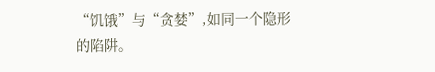“饥饿”与“贪婪”,如同一个隐形的陷阱。